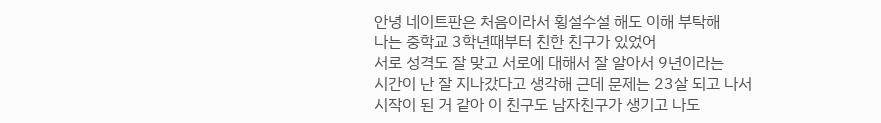안녕 네이트판은 처음이라서 횡설수설 해도 이해 부탁해
나는 중학교 3학년때부터 친한 친구가 있었어
서로 성격도 잘 맞고 서로에 대해서 잘 알아서 9년이라는
시간이 난 잘 지나갔다고 생각해 근데 문제는 23살 되고 나서
시작이 된 거 같아 이 친구도 남자친구가 생기고 나도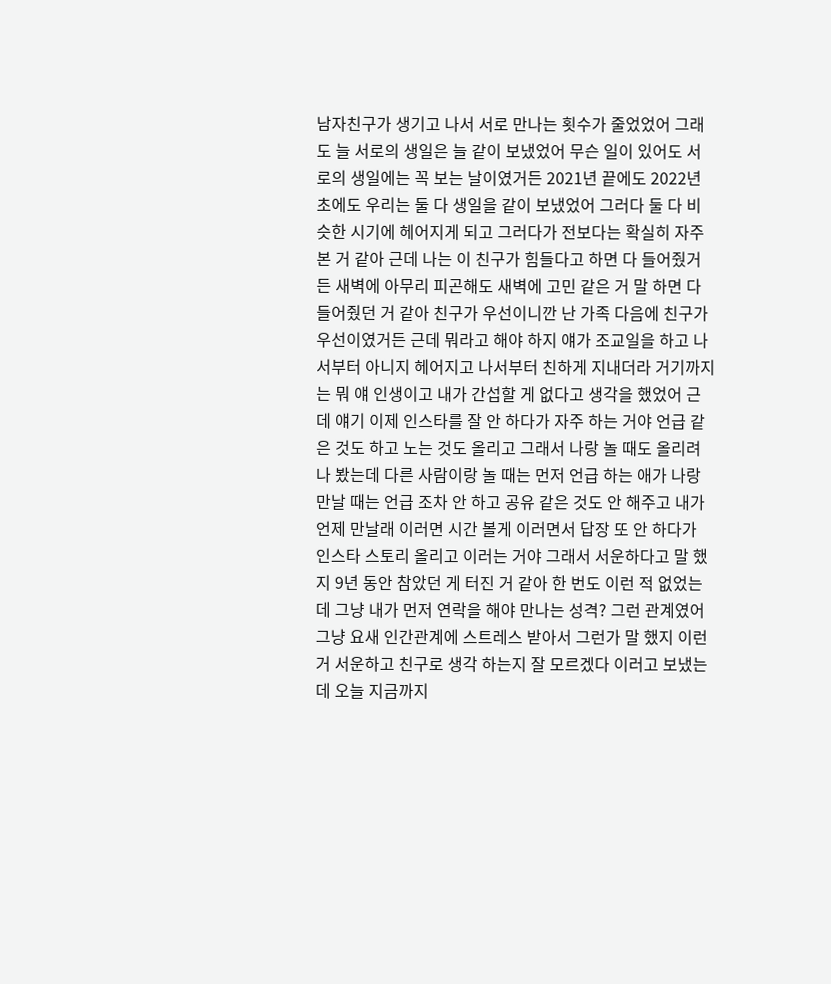남자친구가 생기고 나서 서로 만나는 횟수가 줄었었어 그래도 늘 서로의 생일은 늘 같이 보냈었어 무슨 일이 있어도 서로의 생일에는 꼭 보는 날이였거든 2021년 끝에도 2022년 초에도 우리는 둘 다 생일을 같이 보냈었어 그러다 둘 다 비슷한 시기에 헤어지게 되고 그러다가 전보다는 확실히 자주 본 거 같아 근데 나는 이 친구가 힘들다고 하면 다 들어줬거든 새벽에 아무리 피곤해도 새벽에 고민 같은 거 말 하면 다 들어줬던 거 같아 친구가 우선이니깐 난 가족 다음에 친구가 우선이였거든 근데 뭐라고 해야 하지 얘가 조교일을 하고 나서부터 아니지 헤어지고 나서부터 친하게 지내더라 거기까지는 뭐 얘 인생이고 내가 간섭할 게 없다고 생각을 했었어 근데 얘기 이제 인스타를 잘 안 하다가 자주 하는 거야 언급 같은 것도 하고 노는 것도 올리고 그래서 나랑 놀 때도 올리려나 봤는데 다른 사람이랑 놀 때는 먼저 언급 하는 애가 나랑 만날 때는 언급 조차 안 하고 공유 같은 것도 안 해주고 내가 언제 만날래 이러면 시간 볼게 이러면서 답장 또 안 하다가 인스타 스토리 올리고 이러는 거야 그래서 서운하다고 말 했지 9년 동안 참았던 게 터진 거 같아 한 번도 이런 적 없었는데 그냥 내가 먼저 연락을 해야 만나는 성격? 그런 관계였어 그냥 요새 인간관계에 스트레스 받아서 그런가 말 했지 이런 거 서운하고 친구로 생각 하는지 잘 모르겠다 이러고 보냈는데 오늘 지금까지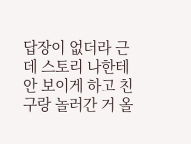답장이 없더라 근데 스토리 나한테 안 보이게 하고 친구랑 놀러간 거 올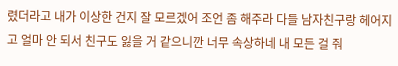렸더라고 내가 이상한 건지 잘 모르겠어 조언 좀 해주라 다들 남자친구랑 헤어지고 얼마 안 되서 친구도 잃을 거 같으니깐 너무 속상하네 내 모든 걸 줘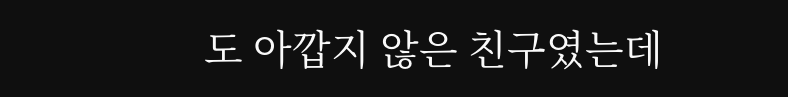도 아깝지 않은 친구였는데